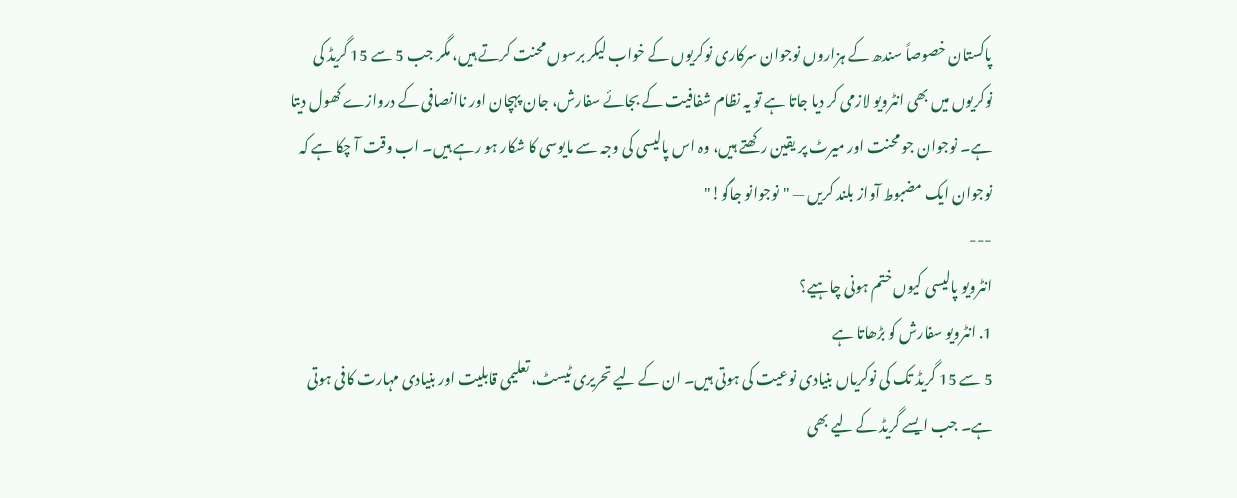پاکستان خصوصاً سندھ کے ہزاروں نوجوان سرکاری نوکریوں کے خواب لیکر برسوں محنت کرتے ہیں، مگر جب 5 سے 15 گریڈ کی نوکریوں میں بھی انٹرویو لازمی کر دیا جاتا ہے تو یہ نظام شفافیت کے بجائے سفارش، جان پہچان اور ناانصافی کے دروازے کھول دیتا ہے۔ نوجوان جو محنت اور میرٹ پر یقین رکھتے ہیں، وہ اس پالیسی کی وجہ سے مایوسی کا شکار ہو رہے ہیں۔ اب وقت آ چکا ہے کہ نوجوان ایک مضبوط آواز بلند کریں — "نوجوانو جاگو!"
---
انٹرویو پالیسی کیوں ختم ہونی چاہیے؟
1. انٹرویو سفارش کو بڑھاتا ہے
5 سے 15 گریڈ تک کی نوکریاں بنیادی نوعیت کی ہوتی ہیں۔ ان کے لیے تحریری ٹیسٹ، تعلیمی قابلیت اور بنیادی مہارت کافی ہوتی ہے۔ جب ایسے گریڈ کے لیے بھی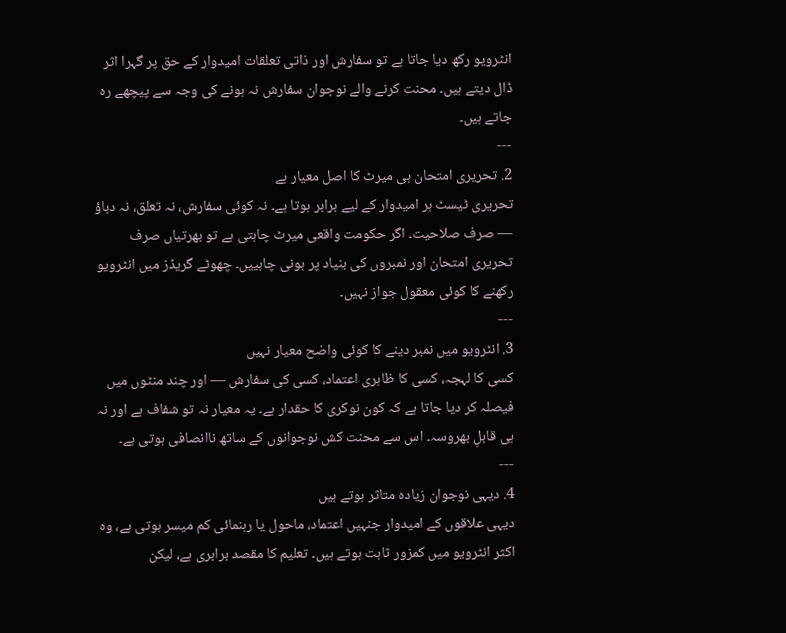انٹرویو رکھ دیا جاتا ہے تو سفارش اور ذاتی تعلقات امیدوار کے حق پر گہرا اثر ڈال دیتے ہیں۔ محنت کرنے والے نوجوان سفارش نہ ہونے کی وجہ سے پیچھے رہ جاتے ہیں۔
---
2. تحریری امتحان ہی میرٹ کا اصل معیار ہے
تحریری ٹیسٹ ہر امیدوار کے لیے برابر ہوتا ہے۔ نہ کوئی سفارش، نہ تعلق، نہ دباؤ — صرف صلاحیت۔ اگر حکومت واقعی میرٹ چاہتی ہے تو بھرتیاں صرف تحریری امتحان اور نمبروں کی بنیاد پر ہونی چاہییں۔ چھوٹے گریڈز میں انٹرویو رکھنے کا کوئی معقول جواز نہیں۔
---
3. انٹرویو میں نمبر دینے کا کوئی واضح معیار نہیں
کسی کا لہجہ، کسی کا ظاہری اعتماد، کسی کی سفارش — اور چند منٹوں میں فیصلہ کر دیا جاتا ہے کہ کون نوکری کا حقدار ہے۔ یہ معیار نہ تو شفاف ہے اور نہ ہی قابلِ بھروسہ۔ اس سے محنت کش نوجوانوں کے ساتھ ناانصافی ہوتی ہے۔
---
4. دیہی نوجوان زیادہ متاثر ہوتے ہیں
دیہی علاقوں کے امیدوار جنہیں اعتماد، ماحول یا رہنمائی کم میسر ہوتی ہے، وہ اکثر انٹرویو میں کمزور ثابت ہوتے ہیں۔ تعلیم کا مقصد برابری ہے، لیکن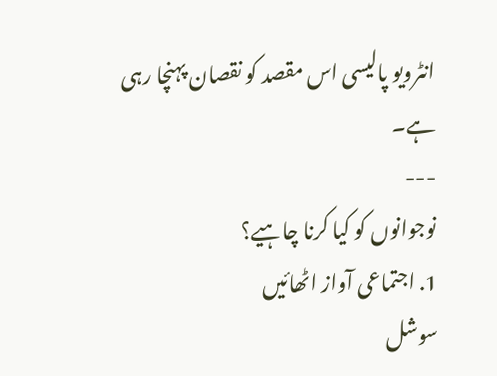انٹرویو پالیسی اس مقصد کو نقصان پہنچا رہی ہے۔
---
نوجوانوں کو کیا کرنا چاہیے؟
1. اجتماعی آواز اٹھائیں
سوشل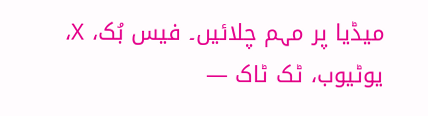میڈیا پر مہم چلائیں۔ فیس بُک، X، یوٹیوب، ٹک ٹاک —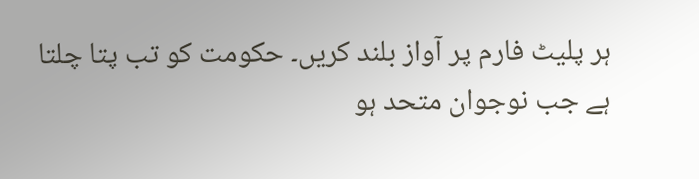ہر پلیٹ فارم پر آواز بلند کریں۔ حکومت کو تب پتا چلتا ہے جب نوجوان متحد ہو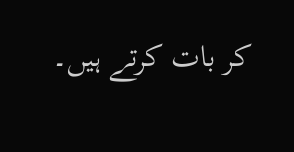کر بات کرتے ہیں۔